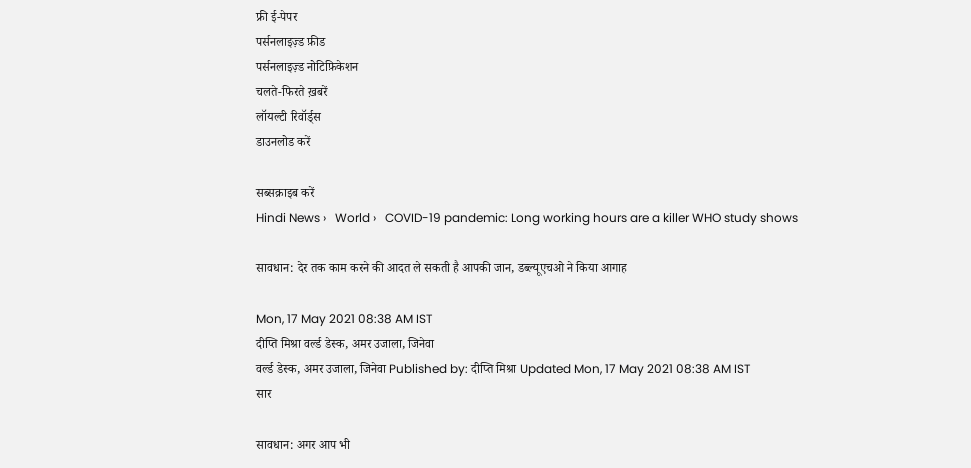फ्री ई-पेपर
पर्सनलाइज़्ड फ़ीड
पर्सनलाइज़्ड नोटिफ़िकेशन
चलते-फिरते ख़बरें
लॉयल्टी रिवॉर्ड्स
डाउनलोड करें

सब्सक्राइब करें
Hindi News ›   World ›   COVID-19 pandemic: Long working hours are a killer WHO study shows

सावधान: देर तक काम करने की आदत ले सकती है आपकी जान, डब्ल्यूएचओ ने किया आगाह

Mon, 17 May 2021 08:38 AM IST
दीप्ति मिश्रा वर्ल्ड डेस्क, अमर उजाला, जिनेवा
वर्ल्ड डेस्क, अमर उजाला, जिनेवा Published by: दीप्ति मिश्रा Updated Mon, 17 May 2021 08:38 AM IST
सार

सावधान: अगर आप भी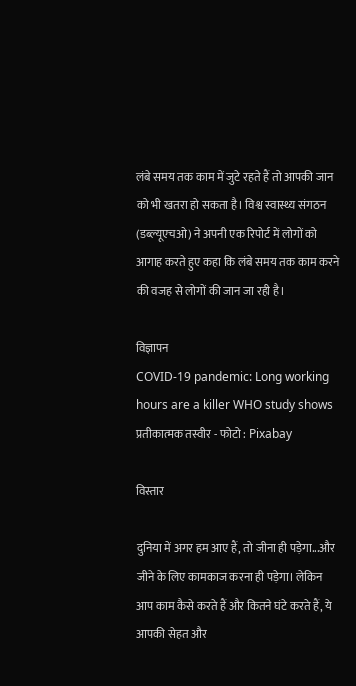लंबे समय तक काम में जुटे रहते हैं तो आपकी जान को भी खतरा हो सकता है। विश्व स्वास्थ्य संगठन (डब्ल्यूएचओ) ने अपनी एक रिपोर्ट में लोगों को आगाह करते हुए कहा कि लंबे समय तक काम करने की वजह से लोगों की जान जा रही है।

विज्ञापन
COVID-19 pandemic: Long working hours are a killer WHO study shows
प्रतीकात्मक तस्वीर - फोटो : Pixabay

विस्तार

दुनिया में अगर हम आए हैं, तो जीना ही पड़ेगा...और जीने के लिए कामकाज करना ही पड़ेगा। लेकिन आप काम कैसे करते हैं और कितने घंटे करते हैं, ये आपकी सेहत और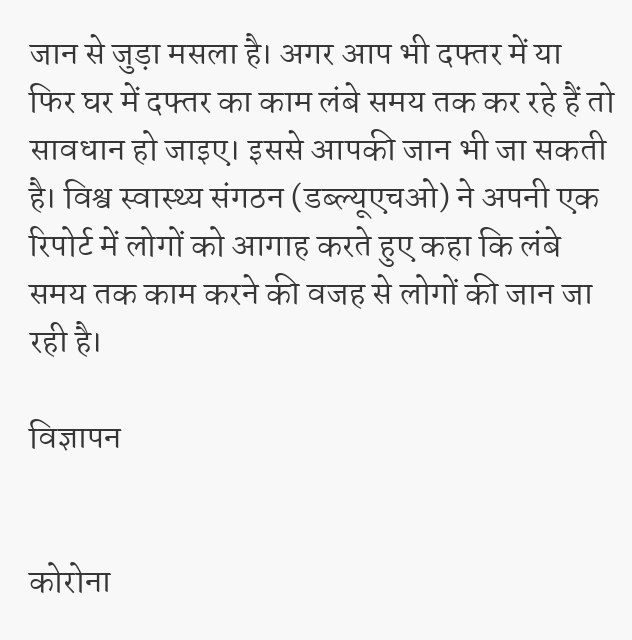जान से जुड़ा मसला है। अगर आप भी दफ्तर में या फिर घर में दफ्तर का काम लंबे समय तक कर रहे हैं तो सावधान हो जाइए। इससे आपकी जान भी जा सकती है। विश्व स्वास्थ्य संगठन (डब्ल्यूएचओ) ने अपनी एक रिपोर्ट में लोगों को आगाह करते हुए कहा कि लंबे समय तक काम करने की वजह से लोगों की जान जा रही है।

विज्ञापन


कोरोना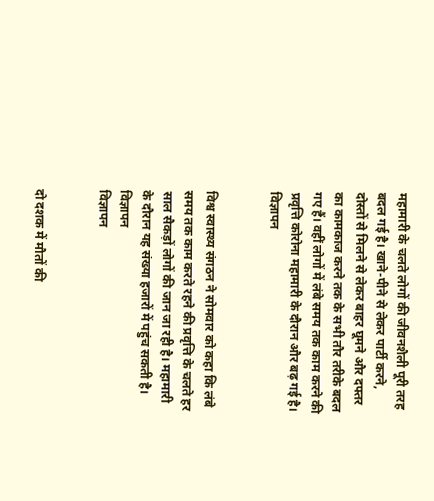महामारी के चलते लोगों की जीवनशैली पूरी तरह बदल गई है। खाने-पीने से लेकर पार्टी करने, दोस्तों से मिलने से लेकर बाहर घूमने और दफ्तर का कामकाज करने तक के सभी तौर तरीके बदल गए हैं। वहीं लोगों में लंबे समय तक काम करने की प्रवृत्ति कोरोना महामारी के दौरान और बढ़ गई है।
विज्ञापन


विश्व स्वास्थ्य संगठन ने सोमवार को कहा कि लंबे समय तक काम करते रहने की प्रवृत्ति के चलते हर साल सैकड़ों लोगों की जान जा रही है। महामारी के दौरान यह संख्या हजारों में पहुंच सकती है।
विज्ञापन
विज्ञापन


दो दशक में मौतों की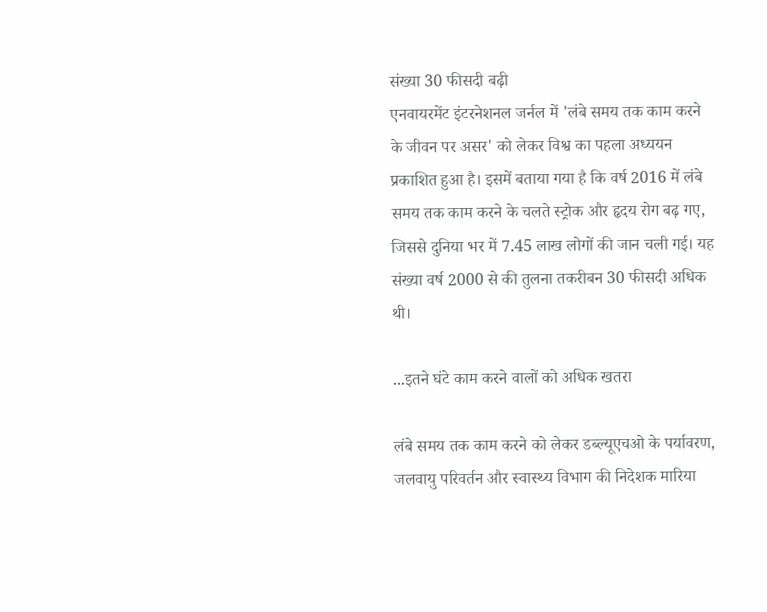संख्या 30 फीसदी बढ़ी
एनवायरमेंट इंटरनेशनल जर्नल में 'लंबे समय तक काम करने के जीवन पर असर' को लेकर विश्व का पहला अध्ययन प्रकाशित हुआ है। इसमें बताया गया है कि वर्ष 2016 में लंबे समय तक काम करने के चलते स्ट्रोक और हृदय रोग बढ़ गए, जिससे दुनिया भर में 7.45 लाख लोगों की जान चली गई। यह संख्या वर्ष 2000 से की तुलना तकरीबन 30 फीसदी अधिक थी।

...इतने घंटे काम करने वालों को अधिक खतरा

लंबे समय तक काम करने को लेकर डब्ल्यूएचओ के पर्यावरण, जलवायु परिवर्तन और स्वास्थ्य विभाग की निदेशक मारिया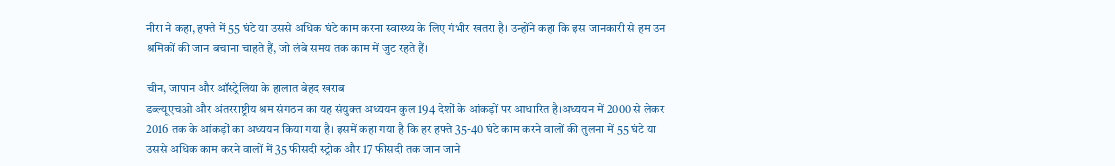नीरा ने कहा, हफ्ते में 55 घंटे या उससे अधिक घंटे काम करना स्वास्थ्य के लिए गंभीर खतरा है। उन्होंने कहा कि इस जानकारी से हम उन श्रमिकों की जान बचाना चाहते हैं, जो लंबे समय तक काम में जुट रहते हैं।

चीन, जापान और ऑस्ट्रेलिया के हालात बेहद खराब
डब्ल्यूएचओ और अंतरराष्ट्रीय श्रम संगठन का यह संयुक्त अध्ययन कुल 194 देशों के आंकड़ों पर आधारित है।अध्ययन में 2000 से लेकर 2016 तक के आंकड़ों का अध्ययन किया गया है। इसमें कहा गया है कि हर हफ्ते 35-40 घंटे काम करने वालों की तुलना में 55 घंटे या उससे अधिक काम करने वालों में 35 फीसदी स्ट्रोक और 17 फीसदी तक जान जाने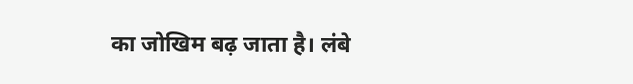का जोखिम बढ़ जाता है। लंबे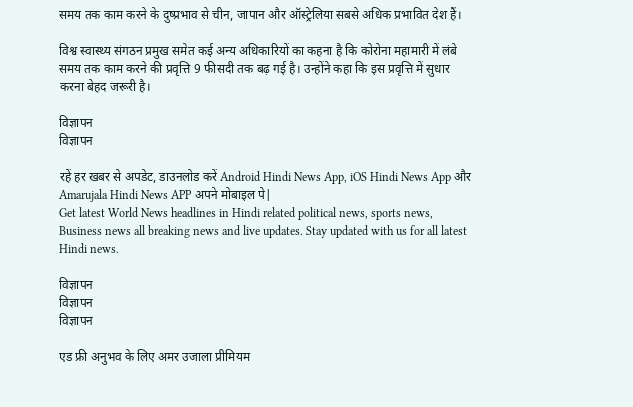समय तक काम करने के दुष्प्रभाव से चीन, जापान और ऑस्ट्रेलिया सबसे अधिक प्रभावित देश हैं।

विश्व स्वास्थ्य संगठन प्रमुख समेत कई अन्य अधिकारियों का कहना है कि कोरोना महामारी में लंबे समय तक काम करने की प्रवृत्ति 9 फीसदी तक बढ़ गई है। उन्होंने कहा कि इस प्रवृत्ति में सुधार करना बेहद जरूरी है।

विज्ञापन
विज्ञापन

रहें हर खबर से अपडेट, डाउनलोड करें Android Hindi News App, iOS Hindi News App और Amarujala Hindi News APP अपने मोबाइल पे|
Get latest World News headlines in Hindi related political news, sports news, Business news all breaking news and live updates. Stay updated with us for all latest Hindi news.

विज्ञापन
विज्ञापन
विज्ञापन

एड फ्री अनुभव के लिए अमर उजाला प्रीमियम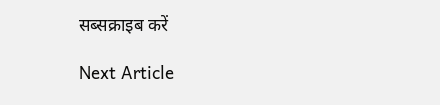सब्सक्राइब करें

Next Article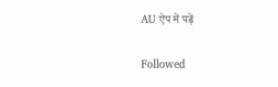AU ऐप में पढ़ें

Followed